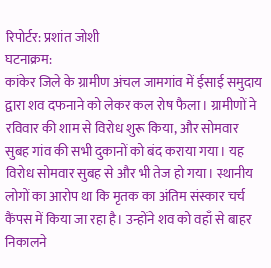रिपोर्टर: प्रशांत जोशी
घटनाक्रम:
कांकेर जिले के ग्रामीण अंचल जामगांव में ईसाई समुदाय द्वारा शव दफनाने को लेकर कल रोष फैला। ग्रामीणों ने रविवार की शाम से विरोध शुरू किया, और सोमवार सुबह गांव की सभी दुकानों को बंद कराया गया। यह विरोध सोमवार सुबह से और भी तेज हो गया। स्थानीय लोगों का आरोप था कि मृतक का अंतिम संस्कार चर्च कैंपस में किया जा रहा है। उन्होंने शव को वहाँ से बाहर निकालने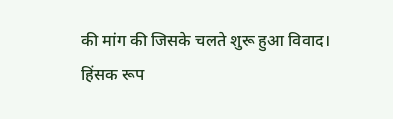की मांग की जिसके चलते शुरू हुआ विवाद।
हिंसक रूप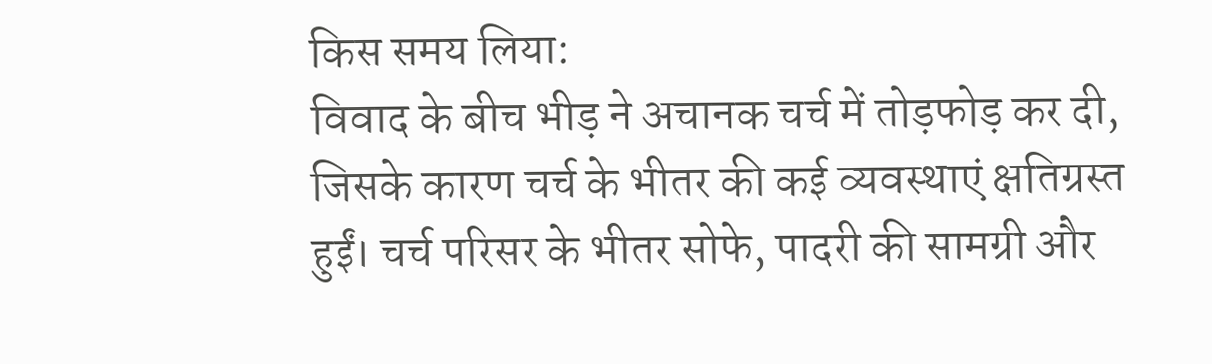किस समय लिया:
विवाद के बीच भीड़ ने अचानक चर्च में तोड़फोड़ कर दी, जिसके कारण चर्च के भीतर की कई व्यवस्थाएं क्षतिग्रस्त हुईं। चर्च परिसर के भीतर सोफे, पादरी की सामग्री और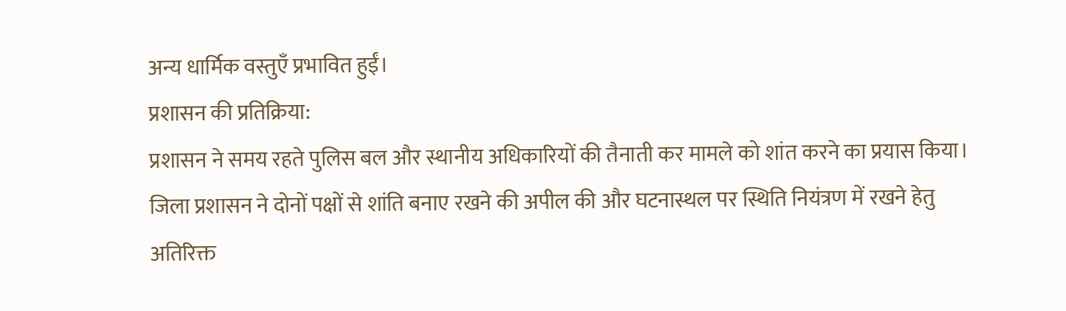अन्य धार्मिक वस्तुएँ प्रभावित हुईं।
प्रशासन की प्रतिक्रिया:
प्रशासन ने समय रहते पुलिस बल और स्थानीय अधिकारियों की तैनाती कर मामले को शांत करने का प्रयास किया। जिला प्रशासन ने दोनों पक्षों से शांति बनाए रखने की अपील की और घटनास्थल पर स्थिति नियंत्रण में रखने हेतु अतिरिक्त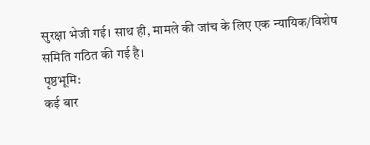सुरक्षा भेजी गई। साथ ही, मामले की जांच के लिए एक न्यायिक/विशेष समिति गठित की गई है।
पृष्ठभूमि:
कई बार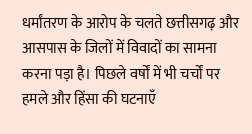धर्मांतरण के आरोप के चलते छत्तीसगढ़ और आसपास के जिलों में विवादों का सामना करना पड़ा है। पिछले वर्षों में भी चर्चों पर हमले और हिंसा की घटनाएँ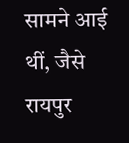सामने आई थीं, जैसे रायपुर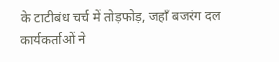के टाटीबंध चर्च में तोड़फोड़, जहाँ बजरंग दल कार्यकर्ताओं ने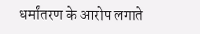धर्मांतरण के आरोप लगाते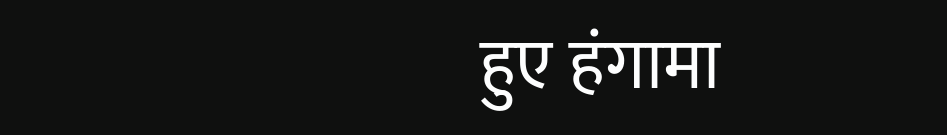हुए हंगामा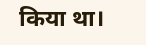किया था।